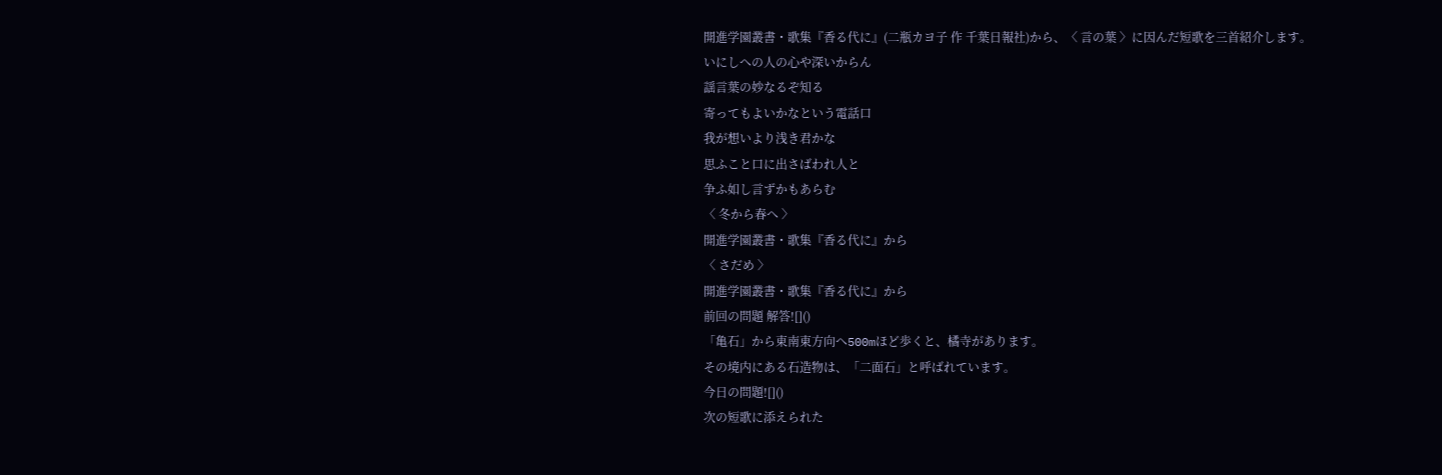開進学園叢書・歌集『香る代に』(二瓶カヨ子 作 千葉日報社)から、〈 言の葉 〉に因んだ短歌を三首紹介します。
いにしへの人の心や深いからん
謡言葉の妙なるぞ知る
寄ってもよいかなという電話口
我が想いより浅き君かな
思ふこと口に出さばわれ人と
争ふ如し言ずかもあらむ
〈 冬から春へ 〉
開進学園叢書・歌集『香る代に』から
〈 さだめ 〉
開進学園叢書・歌集『香る代に』から
前回の問題 解答![]()
「亀石」から東南東方向へ500mほど歩くと、橘寺があります。
その境内にある石造物は、「二面石」と呼ばれています。
今日の問題![]()
次の短歌に添えられた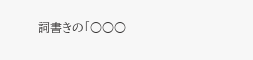詞書きの「○○○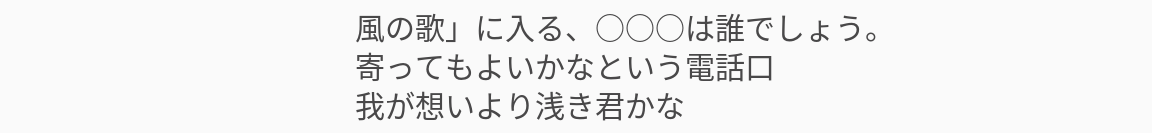風の歌」に入る、○○○は誰でしょう。
寄ってもよいかなという電話口
我が想いより浅き君かな